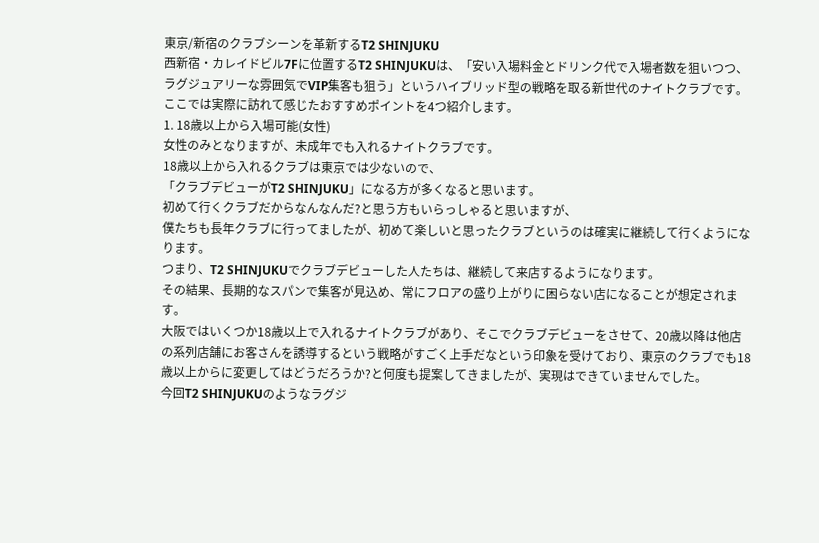東京/新宿のクラブシーンを革新するT2 SHINJUKU
西新宿・カレイドビル7Fに位置するT2 SHINJUKUは、「安い入場料金とドリンク代で入場者数を狙いつつ、ラグジュアリーな雰囲気でVIP集客も狙う」というハイブリッド型の戦略を取る新世代のナイトクラブです。ここでは実際に訪れて感じたおすすめポイントを4つ紹介します。
1. 18歳以上から入場可能(女性)
女性のみとなりますが、未成年でも入れるナイトクラブです。
18歳以上から入れるクラブは東京では少ないので、
「クラブデビューがT2 SHINJUKU」になる方が多くなると思います。
初めて行くクラブだからなんなんだ?と思う方もいらっしゃると思いますが、
僕たちも長年クラブに行ってましたが、初めて楽しいと思ったクラブというのは確実に継続して行くようになります。
つまり、T2 SHINJUKUでクラブデビューした人たちは、継続して来店するようになります。
その結果、長期的なスパンで集客が見込め、常にフロアの盛り上がりに困らない店になることが想定されます。
大阪ではいくつか18歳以上で入れるナイトクラブがあり、そこでクラブデビューをさせて、20歳以降は他店の系列店舗にお客さんを誘導するという戦略がすごく上手だなという印象を受けており、東京のクラブでも18歳以上からに変更してはどうだろうか?と何度も提案してきましたが、実現はできていませんでした。
今回T2 SHINJUKUのようなラグジ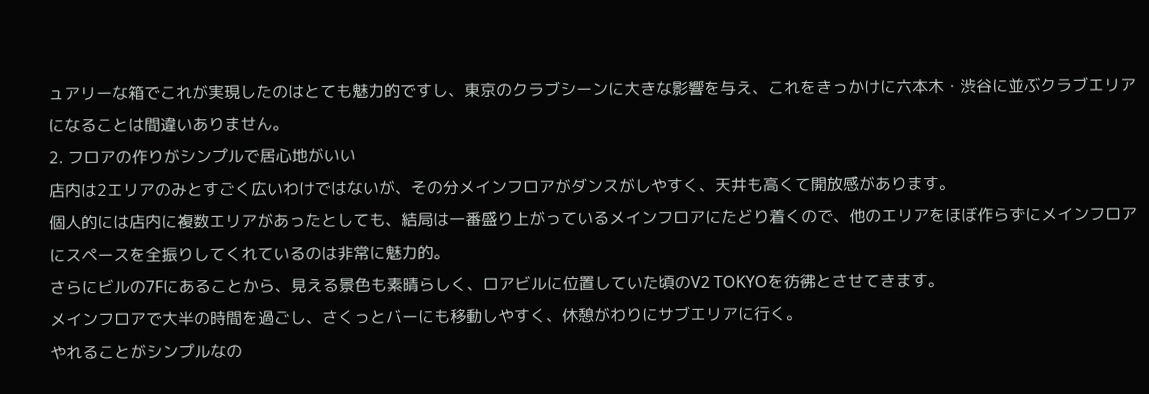ュアリーな箱でこれが実現したのはとても魅力的ですし、東京のクラブシーンに大きな影響を与え、これをきっかけに六本木・渋谷に並ぶクラブエリアになることは間違いありません。
2. フロアの作りがシンプルで居心地がいい
店内は2エリアのみとすごく広いわけではないが、その分メインフロアがダンスがしやすく、天井も高くて開放感があります。
個人的には店内に複数エリアがあったとしても、結局は一番盛り上がっているメインフロアにたどり着くので、他のエリアをほぼ作らずにメインフロアにスペースを全振りしてくれているのは非常に魅力的。
さらにビルの7Fにあることから、見える景色も素晴らしく、ロアビルに位置していた頃のV2 TOKYOを彷彿とさせてきます。
メインフロアで大半の時間を過ごし、さくっとバーにも移動しやすく、休憩がわりにサブエリアに行く。
やれることがシンプルなの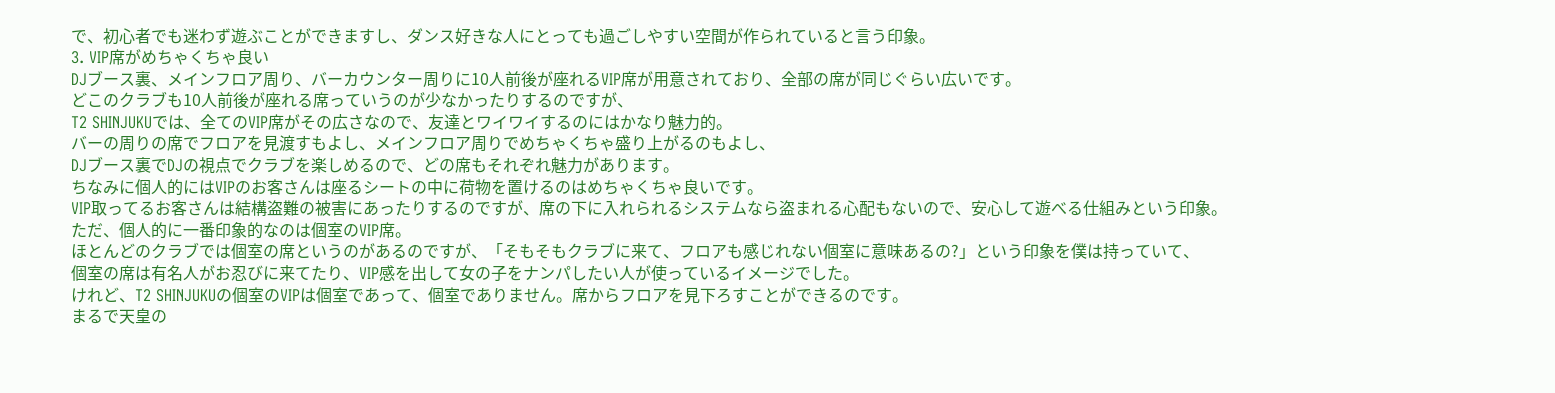で、初心者でも迷わず遊ぶことができますし、ダンス好きな人にとっても過ごしやすい空間が作られていると言う印象。
3. VIP席がめちゃくちゃ良い
DJブース裏、メインフロア周り、バーカウンター周りに10人前後が座れるVIP席が用意されており、全部の席が同じぐらい広いです。
どこのクラブも10人前後が座れる席っていうのが少なかったりするのですが、
T2 SHINJUKUでは、全てのVIP席がその広さなので、友達とワイワイするのにはかなり魅力的。
バーの周りの席でフロアを見渡すもよし、メインフロア周りでめちゃくちゃ盛り上がるのもよし、
DJブース裏でDJの視点でクラブを楽しめるので、どの席もそれぞれ魅力があります。
ちなみに個人的にはVIPのお客さんは座るシートの中に荷物を置けるのはめちゃくちゃ良いです。
VIP取ってるお客さんは結構盗難の被害にあったりするのですが、席の下に入れられるシステムなら盗まれる心配もないので、安心して遊べる仕組みという印象。
ただ、個人的に一番印象的なのは個室のVIP席。
ほとんどのクラブでは個室の席というのがあるのですが、「そもそもクラブに来て、フロアも感じれない個室に意味あるの?」という印象を僕は持っていて、
個室の席は有名人がお忍びに来てたり、VIP感を出して女の子をナンパしたい人が使っているイメージでした。
けれど、T2 SHINJUKUの個室のVIPは個室であって、個室でありません。席からフロアを見下ろすことができるのです。
まるで天皇の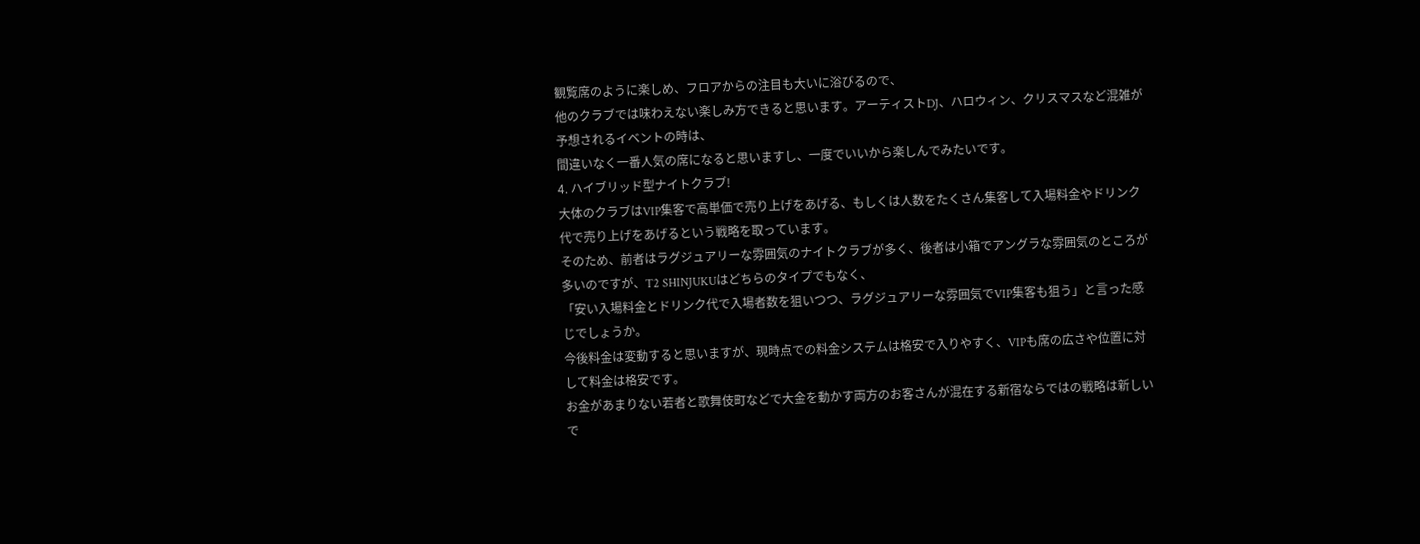観覧席のように楽しめ、フロアからの注目も大いに浴びるので、
他のクラブでは味わえない楽しみ方できると思います。アーティストDJ、ハロウィン、クリスマスなど混雑が予想されるイベントの時は、
間違いなく一番人気の席になると思いますし、一度でいいから楽しんでみたいです。
4. ハイブリッド型ナイトクラブ!
大体のクラブはVIP集客で高単価で売り上げをあげる、もしくは人数をたくさん集客して入場料金やドリンク代で売り上げをあげるという戦略を取っています。
そのため、前者はラグジュアリーな雰囲気のナイトクラブが多く、後者は小箱でアングラな雰囲気のところが多いのですが、T2 SHINJUKUはどちらのタイプでもなく、
「安い入場料金とドリンク代で入場者数を狙いつつ、ラグジュアリーな雰囲気でVIP集客も狙う」と言った感じでしょうか。
今後料金は変動すると思いますが、現時点での料金システムは格安で入りやすく、VIPも席の広さや位置に対して料金は格安です。
お金があまりない若者と歌舞伎町などで大金を動かす両方のお客さんが混在する新宿ならではの戦略は新しいで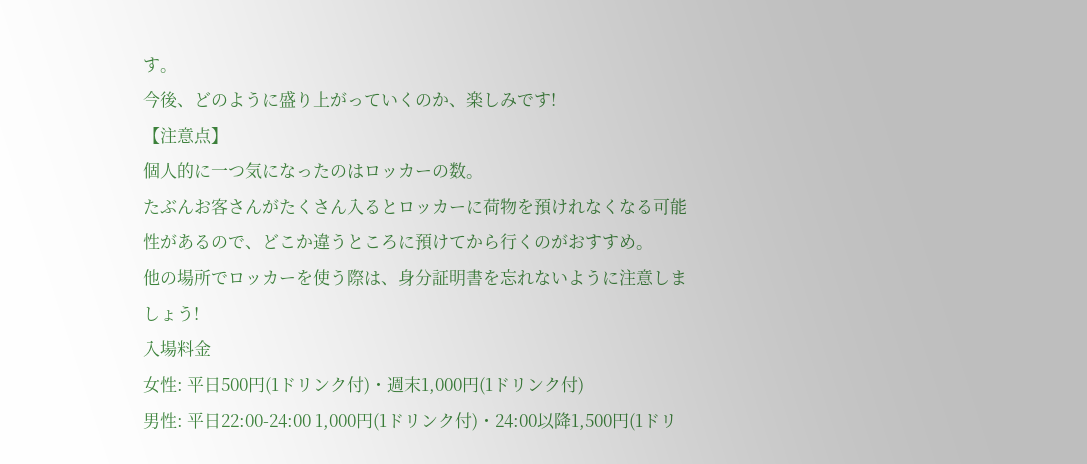す。
今後、どのように盛り上がっていくのか、楽しみです!
【注意点】
個人的に一つ気になったのはロッカーの数。
たぶんお客さんがたくさん入るとロッカーに荷物を預けれなくなる可能性があるので、どこか違うところに預けてから行くのがおすすめ。
他の場所でロッカーを使う際は、身分証明書を忘れないように注意しましょう!
入場料金
女性: 平日500円(1ドリンク付)・週末1,000円(1ドリンク付)
男性: 平日22:00-24:00 1,000円(1ドリンク付)・24:00以降1,500円(1ドリ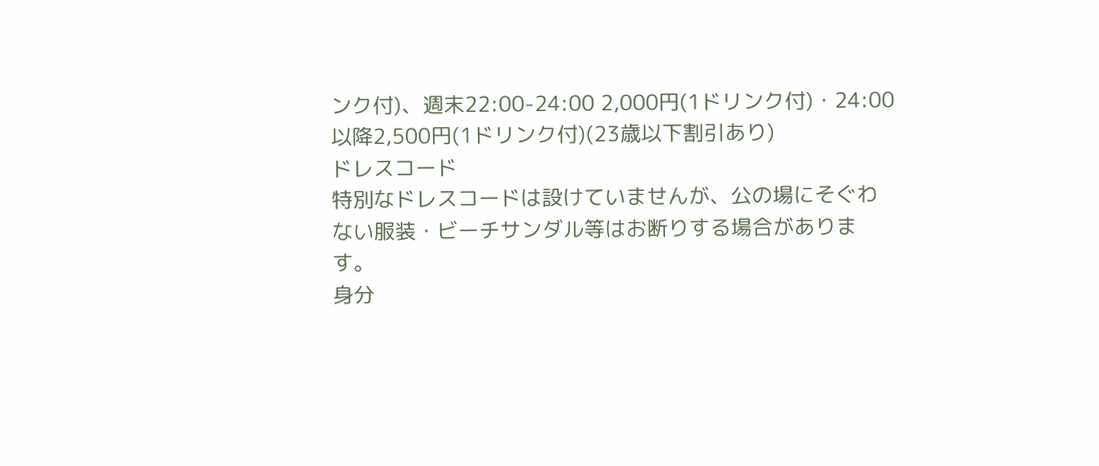ンク付)、週末22:00-24:00 2,000円(1ドリンク付)・24:00以降2,500円(1ドリンク付)(23歳以下割引あり)
ドレスコード
特別なドレスコードは設けていませんが、公の場にそぐわない服装・ビーチサンダル等はお断りする場合があります。
身分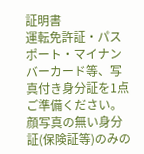証明書
運転免許証・パスポート・マイナンバーカード等、写真付き身分証を1点ご準備ください。顔写真の無い身分証(保険証等)のみの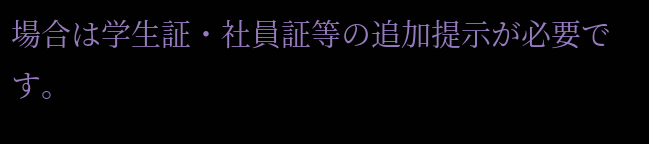場合は学生証・社員証等の追加提示が必要です。